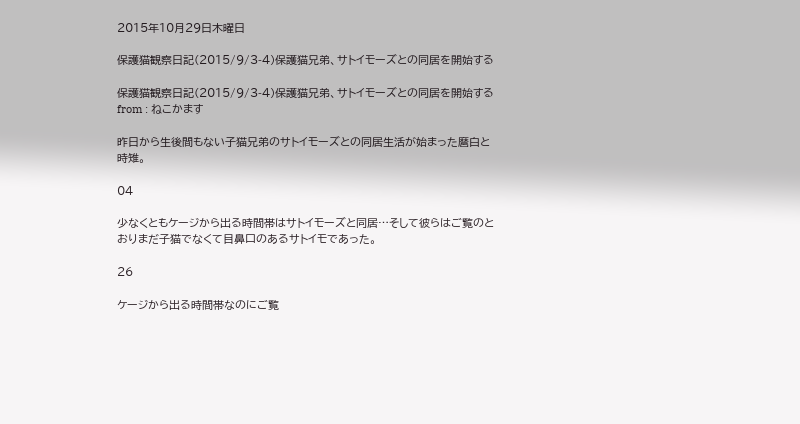2015年10月29日木曜日

保護猫観察日記(2015/9/3-4)保護猫兄弟、サトイモーズとの同居を開始する

保護猫観察日記(2015/9/3-4)保護猫兄弟、サトイモーズとの同居を開始する
from : ねこかます

昨日から生後間もない子猫兄弟のサトイモーズとの同居生活が始まった麿白と時雉。

04

少なくともケージから出る時間帯はサトイモーズと同居…そして彼らはご覧のとおりまだ子猫でなくて目鼻口のあるサトイモであった。

26

ケージから出る時間帯なのにご覧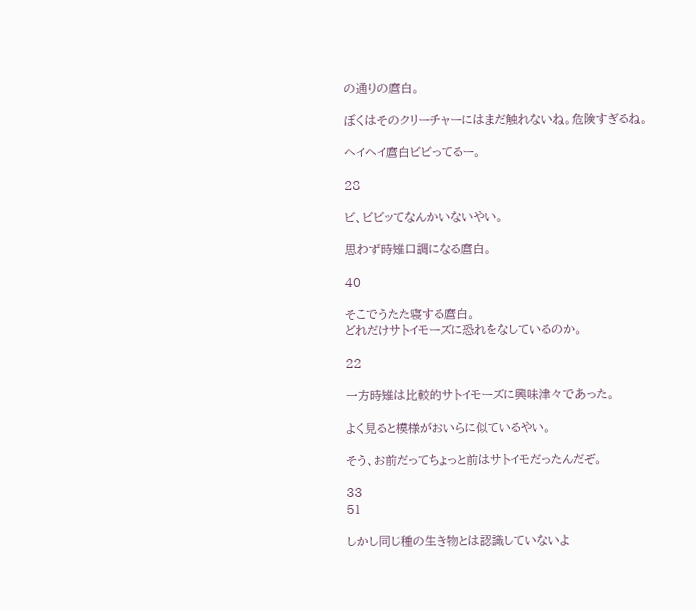の通りの麿白。

ぼくはそのクリーチャーにはまだ触れないね。危険すぎるね。

ヘイヘイ麿白ビビってるー。

28

ビ、ビビッてなんかいないやい。

思わず時雉口調になる麿白。

40

そこでうたた寝する麿白。
どれだけサトイモーズに恐れをなしているのか。

22

一方時雉は比較的サトイモーズに興味津々であった。

よく見ると模様がおいらに似ているやい。

そう、お前だってちょっと前はサトイモだったんだぞ。

33
51

しかし同じ種の生き物とは認識していないよ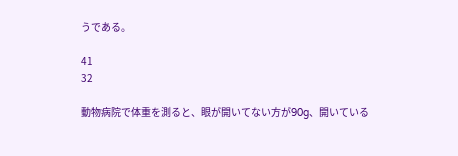うである。

41
32

動物病院で体重を測ると、眼が開いてない方が90g、開いている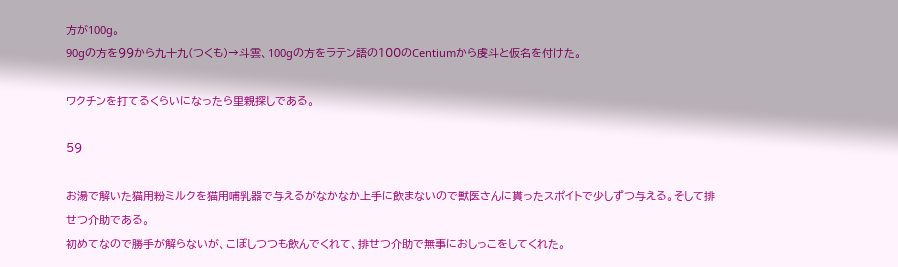方が100g。
90gの方を99から九十九(つくも)→斗雲、100gの方をラテン語の100のCentiumから虔斗と仮名を付けた。

ワクチンを打てるくらいになったら里親探しである。

59

お湯で解いた猫用粉ミルクを猫用哺乳器で与えるがなかなか上手に飲まないので獣医さんに貰ったスポイトで少しずつ与える。そして排せつ介助である。
初めてなので勝手が解らないが、こぼしつつも飲んでくれて、排せつ介助で無事におしっこをしてくれた。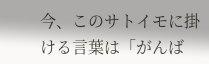今、このサトイモに掛ける言葉は「がんば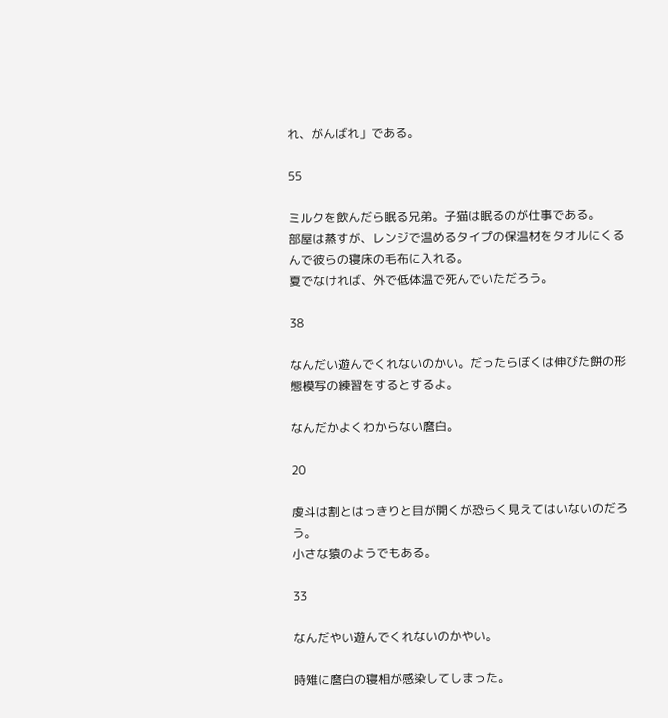れ、がんばれ」である。

55

ミルクを飲んだら眠る兄弟。子猫は眠るのが仕事である。
部屋は蒸すが、レンジで温めるタイプの保温材をタオルにくるんで彼らの寝床の毛布に入れる。
夏でなければ、外で低体温で死んでいただろう。

38

なんだい遊んでくれないのかい。だったらぼくは伸びた餅の形態模写の練習をするとするよ。

なんだかよくわからない麿白。

20

虔斗は割とはっきりと目が開くが恐らく見えてはいないのだろう。
小さな猿のようでもある。

33

なんだやい遊んでくれないのかやい。

時雉に麿白の寝相が感染してしまった。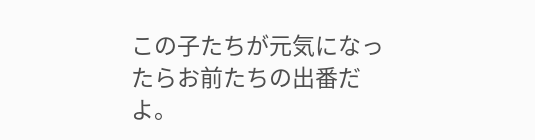この子たちが元気になったらお前たちの出番だよ。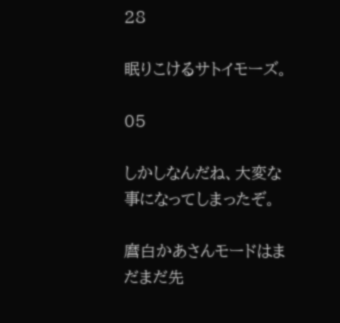28

眠りこけるサトイモーズ。

05

しかしなんだね、大変な事になってしまったぞ。

麿白かあさんモードはまだまだ先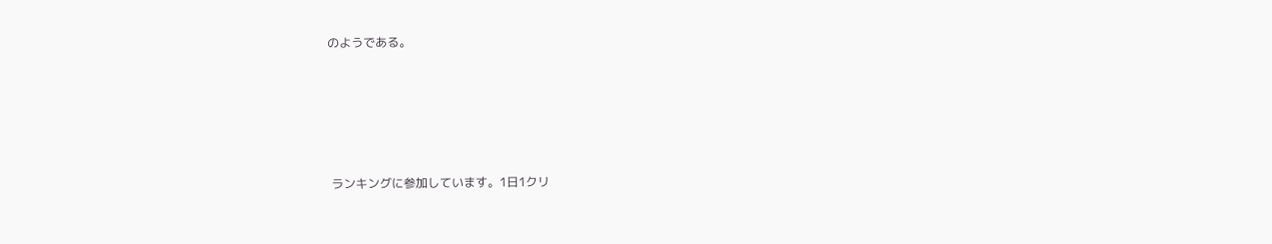のようである。





 ランキングに参加しています。1日1クリ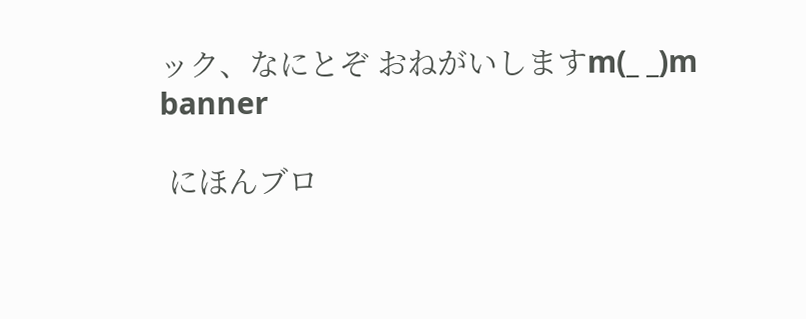ック、なにとぞ おねがいしますm(_ _)m
banner

 にほんブロ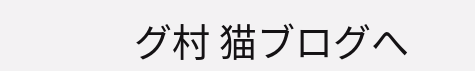グ村 猫ブログへ